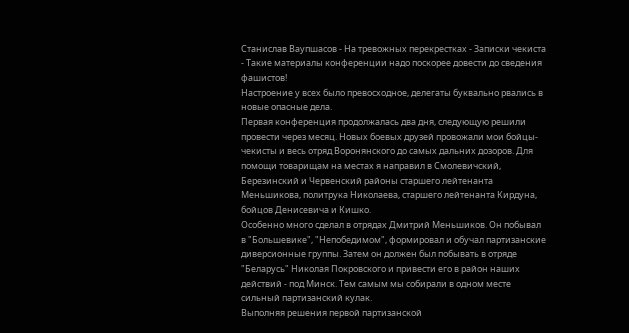Станислав Ваупшасов - На тревожных перекрестках - Записки чекиста
- Такие материалы конференции надо поскорее довести до сведения фашистов!
Настроение у всех было превосходное, делегаты буквально рвались в новые опасные дела.
Первая конференция продолжалась два дня, следующую решили провести через месяц. Новых боевых друзей провожали мои бойцы-чекисты и весь отряд Воронянского до самых дальних дозоров. Для помощи товарищам на местах я направил в Смолевичский, Березинский и Червенский районы старшего лейтенанта Меньшикова, политрука Николаева, старшего лейтенанта Кирдуна, бойцов Денисевича и Кишко.
Особенно много сделал в отрядах Дмитрий Меньшиков. Он побывал в "Большевике", "Непобедимом", формировал и обучал партизанские диверсионные группы. Затем он должен был побывать в отряде "Беларусь" Николая Покровского и привести его в район наших действий - под Минск. Тем самым мы собирали в одном месте сильный партизанский кулак.
Выполняя решения первой партизанской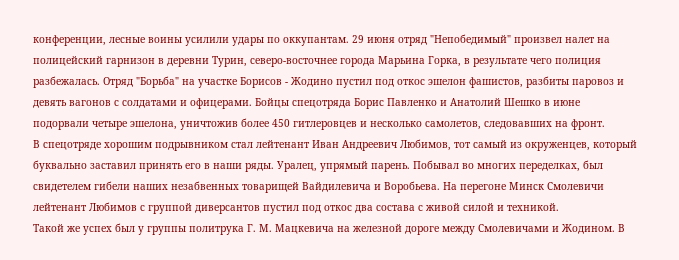конференции, лесные воины усилили удары по оккупантам. 29 июня отряд "Непобедимый" произвел налет на полицейский гарнизон в деревни Турин, северо-восточнее города Марьина Горка, в результате чего полиция разбежалась. Отряд "Борьба" на участке Борисов - Жодино пустил под откос эшелон фашистов, разбиты паровоз и девять вагонов с солдатами и офицерами. Бойцы спецотряда Борис Павленко и Анатолий Шешко в июне подорвали четыре эшелона, уничтожив более 450 гитлеровцев и несколько самолетов, следовавших на фронт.
В спецотряде хорошим подрывником стал лейтенант Иван Андреевич Любимов, тот самый из окруженцев, который буквально заставил принять его в наши ряды. Уралец, упрямый парень. Побывал во многих переделках, был свидетелем гибели наших незабвенных товарищей Вайдилевича и Воробьева. На перегоне Минск Смолевичи лейтенант Любимов с группой диверсантов пустил под откос два состава с живой силой и техникой.
Такой же успех был у группы политрука Г. М. Мацкевича на железной дороге между Смолевичами и Жодином. В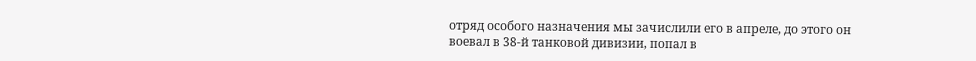отряд особого назначения мы зачислили его в апреле, до этого он воевал в 38-й танковой дивизии, попал в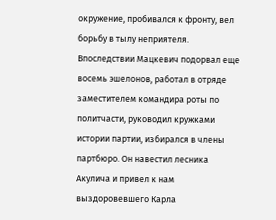окружение, пробивался к фронту, вел борьбу в тылу неприятеля. Впоследствии Мацкевич подорвал еще восемь эшелонов, работал в отряде заместителем командира роты по политчасти, руководил кружками истории партии, избирался в члены партбюро. Он навестил лесника Акулича и привел к нам выздоровевшего Карла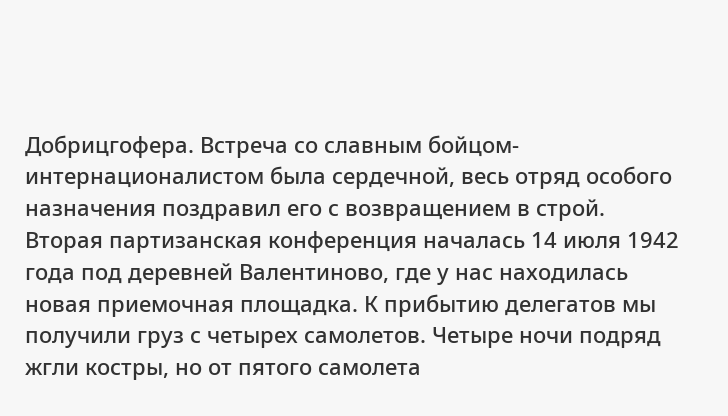Добрицгофера. Встреча со славным бойцом-интернационалистом была сердечной, весь отряд особого назначения поздравил его с возвращением в строй.
Вторая партизанская конференция началась 14 июля 1942 года под деревней Валентиново, где у нас находилась новая приемочная площадка. К прибытию делегатов мы получили груз с четырех самолетов. Четыре ночи подряд жгли костры, но от пятого самолета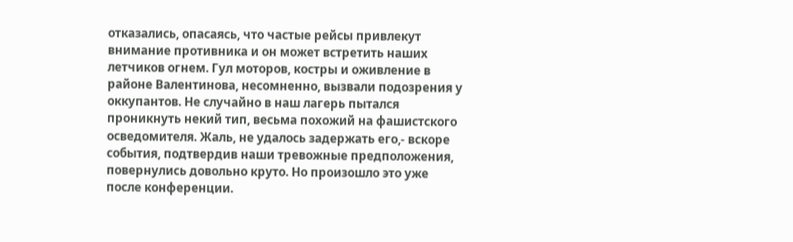отказались, опасаясь, что частые рейсы привлекут внимание противника и он может встретить наших летчиков огнем. Гул моторов, костры и оживление в районе Валентинова, несомненно, вызвали подозрения у оккупантов. Не случайно в наш лагерь пытался проникнуть некий тип, весьма похожий на фашистского осведомителя. Жаль, не удалось задержать его,- вскоре события, подтвердив наши тревожные предположения, повернулись довольно круто. Но произошло это уже после конференции.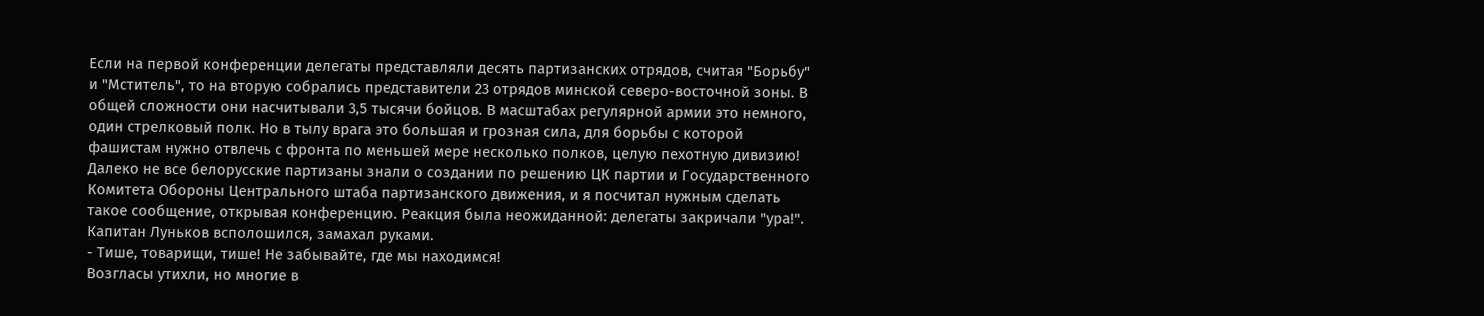Если на первой конференции делегаты представляли десять партизанских отрядов, считая "Борьбу" и "Мститель", то на вторую собрались представители 23 отрядов минской северо-восточной зоны. В общей сложности они насчитывали 3,5 тысячи бойцов. В масштабах регулярной армии это немного, один стрелковый полк. Но в тылу врага это большая и грозная сила, для борьбы с которой фашистам нужно отвлечь с фронта по меньшей мере несколько полков, целую пехотную дивизию!
Далеко не все белорусские партизаны знали о создании по решению ЦК партии и Государственного Комитета Обороны Центрального штаба партизанского движения, и я посчитал нужным сделать такое сообщение, открывая конференцию. Реакция была неожиданной: делегаты закричали "ура!". Капитан Луньков всполошился, замахал руками.
- Тише, товарищи, тише! Не забывайте, где мы находимся!
Возгласы утихли, но многие в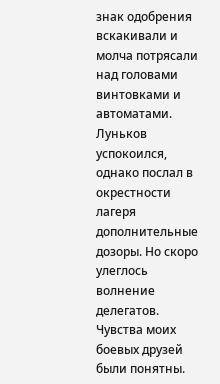знак одобрения вскакивали и молча потрясали над головами винтовками и автоматами. Луньков успокоился, однако послал в окрестности лагеря дополнительные дозоры. Но скоро улеглось волнение делегатов. Чувства моих боевых друзей были понятны.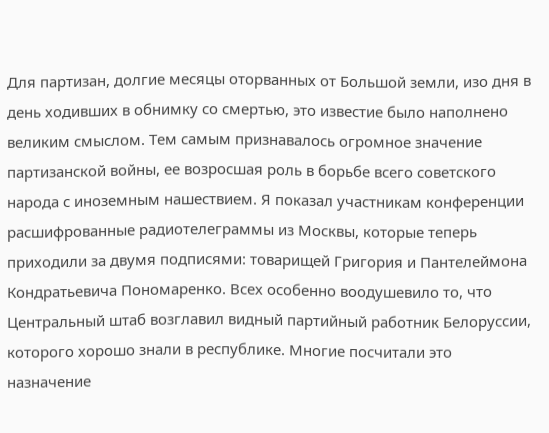Для партизан, долгие месяцы оторванных от Большой земли, изо дня в день ходивших в обнимку со смертью, это известие было наполнено великим смыслом. Тем самым признавалось огромное значение партизанской войны, ее возросшая роль в борьбе всего советского народа с иноземным нашествием. Я показал участникам конференции расшифрованные радиотелеграммы из Москвы, которые теперь приходили за двумя подписями: товарищей Григория и Пантелеймона Кондратьевича Пономаренко. Всех особенно воодушевило то, что Центральный штаб возглавил видный партийный работник Белоруссии, которого хорошо знали в республике. Многие посчитали это назначение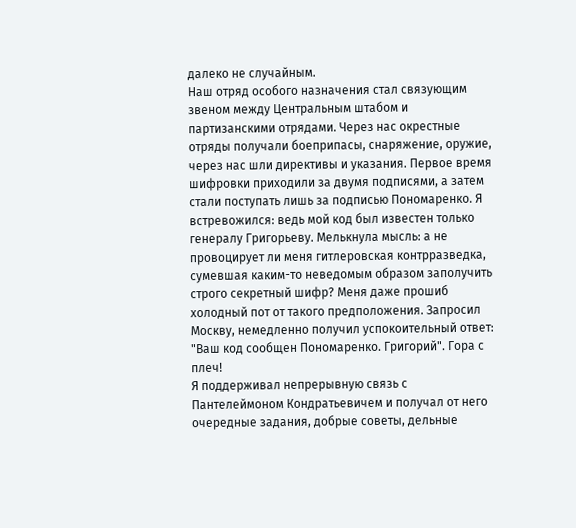далеко не случайным.
Наш отряд особого назначения стал связующим звеном между Центральным штабом и партизанскими отрядами. Через нас окрестные отряды получали боеприпасы, снаряжение, оружие, через нас шли директивы и указания. Первое время шифровки приходили за двумя подписями, а затем стали поступать лишь за подписью Пономаренко. Я встревожился: ведь мой код был известен только генералу Григорьеву. Мелькнула мысль: а не провоцирует ли меня гитлеровская контрразведка, сумевшая каким-то неведомым образом заполучить строго секретный шифр? Меня даже прошиб холодный пот от такого предположения. Запросил Москву, немедленно получил успокоительный ответ: "Ваш код сообщен Пономаренко. Григорий". Гора с плеч!
Я поддерживал непрерывную связь с Пантелеймоном Кондратьевичем и получал от него очередные задания, добрые советы, дельные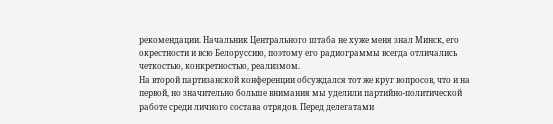рекомендации. Начальник Центрального штаба не хуже меня знал Минск, его окрестности и всю Белоруссию, поэтому его радиограммы всегда отличались четкостью, конкретностью, реализмом.
На второй партизанской конференции обсуждался тот же круг вопросов, что и на первой, но значительно больше внимания мы уделили партийно-политической работе среди личного состава отрядов. Перед делегатами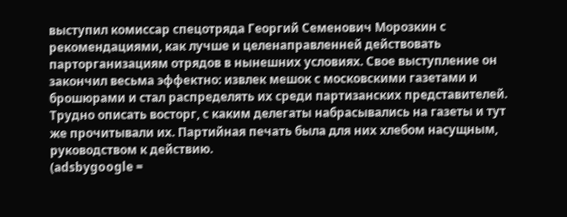выступил комиссар спецотряда Георгий Семенович Морозкин с рекомендациями, как лучше и целенаправленней действовать парторганизациям отрядов в нынешних условиях. Свое выступление он закончил весьма эффектно: извлек мешок с московскими газетами и брошюрами и стал распределять их среди партизанских представителей. Трудно описать восторг, с каким делегаты набрасывались на газеты и тут же прочитывали их. Партийная печать была для них хлебом насущным, руководством к действию.
(adsbygoogle =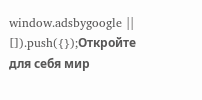window.adsbygoogle || []).push({});Откройте для себя мир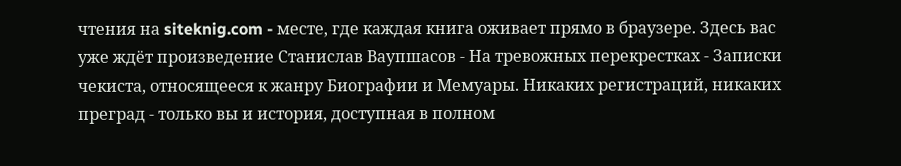чтения на siteknig.com - месте, где каждая книга оживает прямо в браузере. Здесь вас уже ждёт произведение Станислав Ваупшасов - На тревожных перекрестках - Записки чекиста, относящееся к жанру Биографии и Мемуары. Никаких регистраций, никаких преград - только вы и история, доступная в полном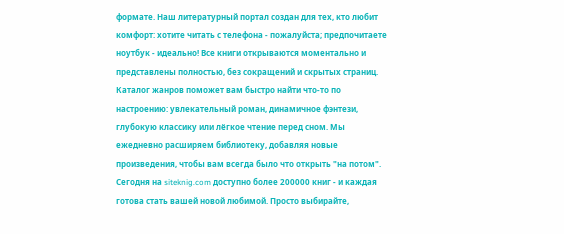формате. Наш литературный портал создан для тех, кто любит комфорт: хотите читать с телефона - пожалуйста; предпочитаете ноутбук - идеально! Все книги открываются моментально и представлены полностью, без сокращений и скрытых страниц. Каталог жанров поможет вам быстро найти что-то по настроению: увлекательный роман, динамичное фэнтези, глубокую классику или лёгкое чтение перед сном. Мы ежедневно расширяем библиотеку, добавляя новые произведения, чтобы вам всегда было что открыть "на потом". Сегодня на siteknig.com доступно более 200000 книг - и каждая готова стать вашей новой любимой. Просто выбирайте,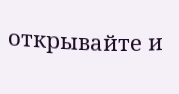открывайте и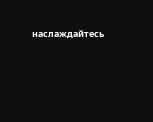наслаждайтесь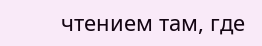чтением там, где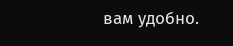вам удобно.